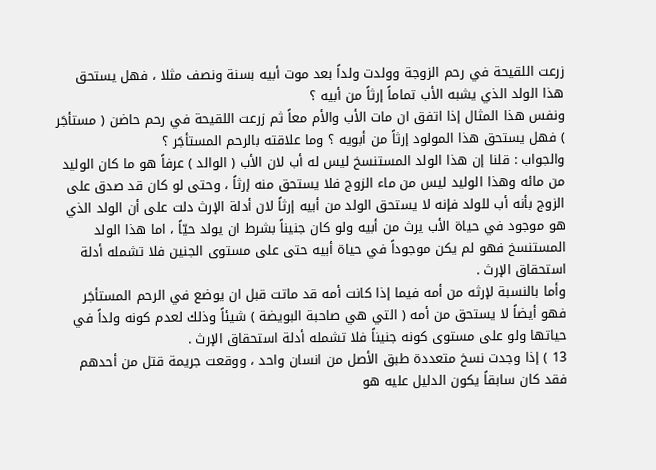زرعت اللقيحة في رحم الزوجة وولدت ولداً بعد موت أبيه بسنة ونصف مثلا ، فهل يستحق هذا الولد الذي يشبه الأب تماماً إرثاً من أبيه ؟
ونفس هذا المثال إذا اتفق ان مات الأب والأم معاً ثم زرعت اللقيحة في رحم حاضن ( مستأجَر ) فهل يستحق هذا المولود إرثاً من أبويه ؟ وما علاقته بالرحم المستأجَر ؟
والجواب : قلنا إن هذا الولد المستنسخ ليس له أب لان الأب ( الوالد ) عرفاً هو ما كان الوليد من مائه وهذا الوليد ليس من ماء الزوج فلا يستحق منه إرثاً ، وحتى لو كان قد صدق على الزوج بأنه أب للولد فإنه لا يستحق الولد من أبيه إرثاً لان أدلة الإرث دلت على أن الولد الذي هو موجود في حياة الأب يرث من أبيه ولو كان جنيناً بشرط ان يولد حيّاً ، اما هذا الولد المستنسخ فهو لم يكن موجوداً في حياة أبيه حتى على مستوى الجنين فلا تشمله أدلة استحقاق الإرث .
وأما بالنسبة لإرثه من أمه فيما إذا كانت أمه قد ماتت قبل ان يوضع في الرحم المستأجَر فهو أيضاً لا يستحق من أمه ( التي هي صاحبة البويضة ) شيئاً وذلك لعدم كونه ولداً في حياتها ولو على مستوى كونه جنيناً فلا تشمله أدلة استحقاق الإرث .
13 ) إذا وجدت نسخ متعددة طبق الأصل من انسان واحد ، ووقعت جريمة قتل من أحدهم فقد كان سابقاً يكون الدليل عليه هو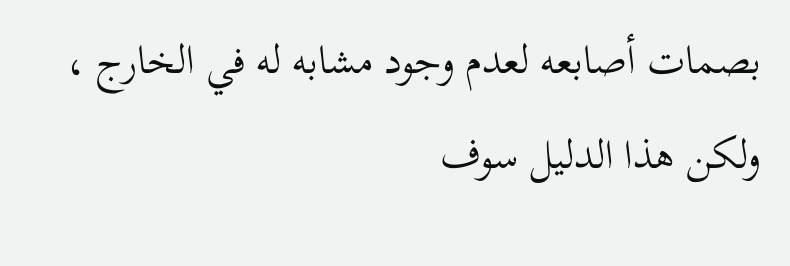بصمات أصابعه لعدم وجود مشابه له في الخارج ، ولكن هذا الدليل سوف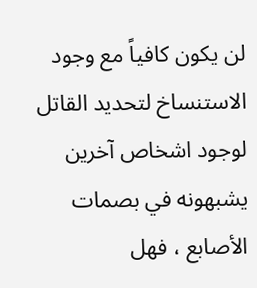لن يكون كافياً مع وجود الاستنساخ لتحديد القاتل لوجود اشخاص آخرين يشبهونه في بصمات الأصابع ، فهل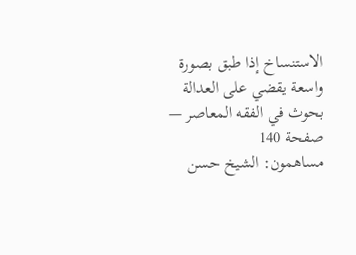الاستنساخ إذا طبق بصورة واسعة يقضي على العدالة
بحوث في الفقه المعاصر — صفحة 140
مساهمون: الشيخ حسن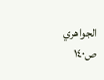الجواهري
ص١٤٠